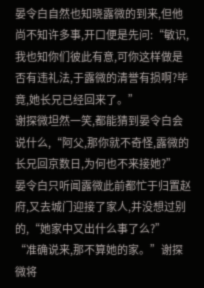晏令白自然也知晓露微的到来,但他尚不知许多事,开口便是先问:“敏识,我也知你们彼此有意,可你这样做是否有违礼法,于露微的清誉有损啊?毕竟,她长兄已经回来了。”
谢探微坦然一笑,都能猜到晏令白会说什么,“阿父,那你就不奇怪,露微的长兄回京数日,为何也不来接她?”
晏令白只听闻露微此前都忙于归置赵府,又去城门迎接了家人,并没想过别的,“她家中又出什么事了么?”
“准确说来,那不算她的家。”谢探微将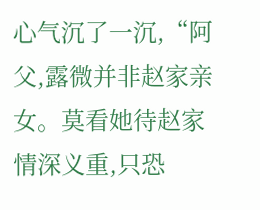心气沉了一沉,“阿父,露微并非赵家亲女。莫看她待赵家情深义重,只恐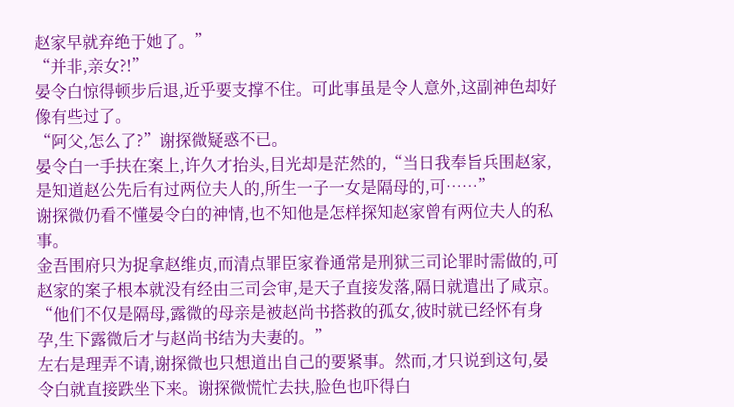赵家早就弃绝于她了。”
“并非,亲女?!”
晏令白惊得顿步后退,近乎要支撑不住。可此事虽是令人意外,这副神色却好像有些过了。
“阿父,怎么了?”谢探微疑惑不已。
晏令白一手扶在案上,许久才抬头,目光却是茫然的,“当日我奉旨兵围赵家,是知道赵公先后有过两位夫人的,所生一子一女是隔母的,可……”
谢探微仍看不懂晏令白的神情,也不知他是怎样探知赵家曾有两位夫人的私事。
金吾围府只为捉拿赵维贞,而清点罪臣家眷通常是刑狱三司论罪时需做的,可赵家的案子根本就没有经由三司会审,是天子直接发落,隔日就遣出了咸京。
“他们不仅是隔母,露微的母亲是被赵尚书搭救的孤女,彼时就已经怀有身孕,生下露微后才与赵尚书结为夫妻的。”
左右是理弄不请,谢探微也只想道出自己的要紧事。然而,才只说到这句,晏令白就直接跌坐下来。谢探微慌忙去扶,脸色也吓得白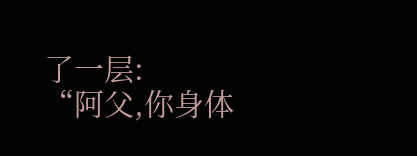了一层:
“阿父,你身体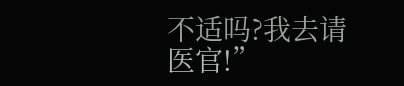不适吗?我去请医官!”